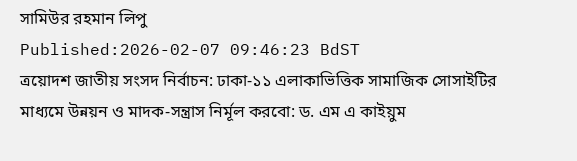সামিউর রহমান লিপু
Published:2026-02-07 09:46:23 BdST
ত্রয়োদশ জাতীয় সংসদ নির্বাচন: ঢাকা-১১ এলাকাভিত্তিক সামাজিক সোসাইটির মাধ্যমে উন্নয়ন ও মাদক-সন্ত্রাস নির্মূল করবো: ড. এম এ কাইয়ুম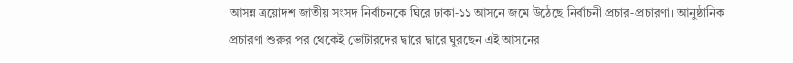আসন্ন ত্রয়োদশ জাতীয় সংসদ নির্বাচনকে ঘিরে ঢাকা-১১ আসনে জমে উঠেছে নির্বাচনী প্রচার-প্রচারণা। আনুষ্ঠানিক প্রচারণা শুরুর পর থেকেই ভোটারদের দ্বারে দ্বারে ঘুরছেন এই আসনের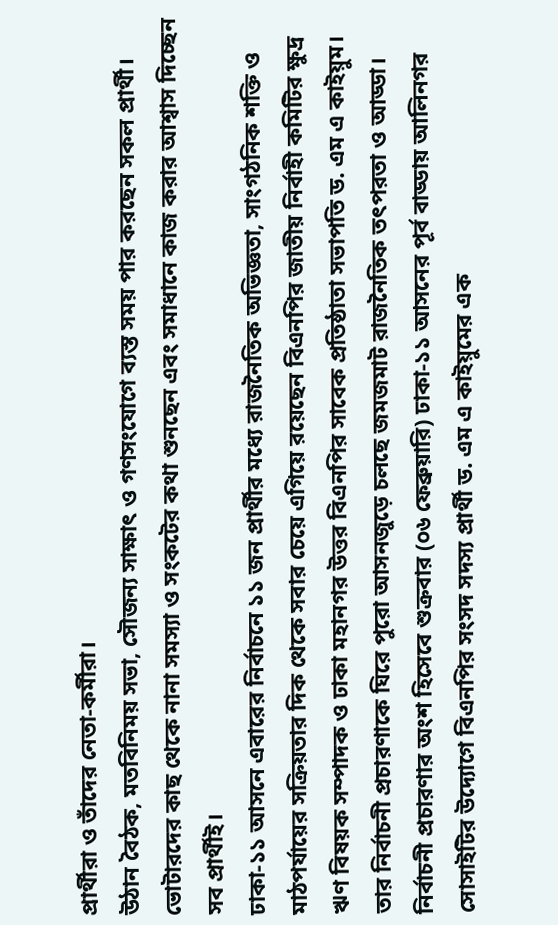প্রার্থীরা ও তাঁদের নেতা-কর্মীরা।
উঠান বৈঠক, মতবিনিময় সভা, সৌজন্য সাক্ষাৎ ও গণসংযোগে ব্যস্ত সময় পার করছেন সকল প্রার্থী। ভোটারদের কাছ থেকে নানা সমস্যা ও সংকটের কথা শুনছেন এবং সমাধানে কাজ করার আশ্বাস দিচ্ছেন সব প্রার্থীই।
ঢাকা-১১ আসনে এবারের নির্বাচনে ১১ জন প্রার্থীর মধ্যে রাজনৈতিক অভিজ্ঞতা, সাংগঠনিক শক্তি ও মাঠপর্যায়ের সক্রিয়তার দিক থেকে সবার চেয়ে এগিয়ে রয়েছেন বিএনপির জাতীয় নির্বাহী কমিটির ক্ষুদ্র ঋণ বিষয়ক সম্পাদক ও ঢাকা মহানগর উত্তর বিএনপির সাবেক প্রতিষ্ঠাতা সভাপতি ড. এম এ কাইয়ুম। তার নির্বাচনী প্রচারণাকে ঘিরে পুরো আসনজুড়ে চলছে জমজমাট রাজনৈতিক তৎপরতা ও আড্ডা।
নির্বাচনী প্রচারণার অংশ হিসেবে শুক্রবার (০৬ ফেব্রুয়ারি) ঢাকা-১১ আসনের পূর্ব বাড্ডায় আলিনগর সোসাইটির উদ্যোগে বিএনপির সংসদ সদস্য প্রার্থী ড. এম এ কাইয়ুমের এক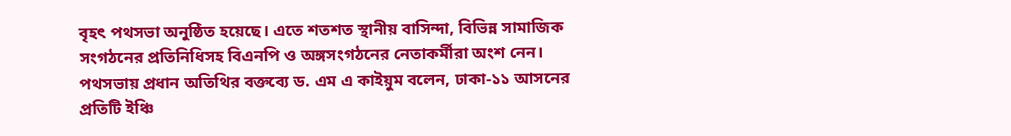বৃহৎ পথসভা অনুষ্ঠিত হয়েছে। এতে শতশত স্থানীয় বাসিন্দা, বিভিন্ন সামাজিক সংগঠনের প্রতিনিধিসহ বিএনপি ও অঙ্গসংগঠনের নেতাকর্মীরা অংশ নেন।
পথসভায় প্রধান অতিথির বক্তব্যে ড. এম এ কাইয়ুম বলেন, ঢাকা-১১ আসনের প্রতিটি ইঞ্চি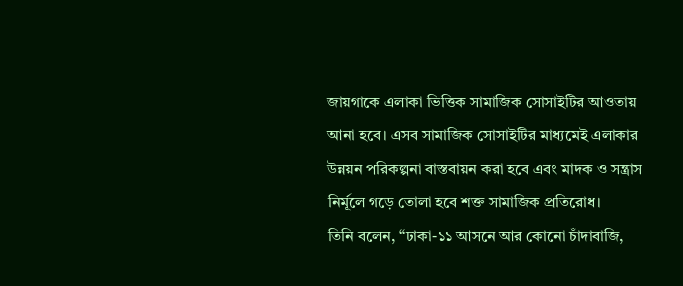জায়গাকে এলাকা ভিত্তিক সামাজিক সোসাইটির আওতায় আনা হবে। এসব সামাজিক সোসাইটির মাধ্যমেই এলাকার উন্নয়ন পরিকল্পনা বাস্তবায়ন করা হবে এবং মাদক ও সন্ত্রাস নির্মূলে গড়ে তোলা হবে শক্ত সামাজিক প্রতিরোধ।
তিনি বলেন, “ঢাকা-১১ আসনে আর কোনো চাঁদাবাজি,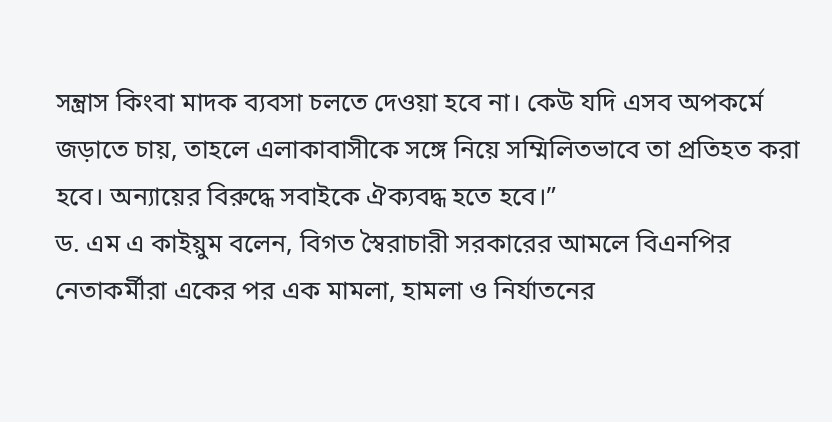সন্ত্রাস কিংবা মাদক ব্যবসা চলতে দেওয়া হবে না। কেউ যদি এসব অপকর্মে জড়াতে চায়, তাহলে এলাকাবাসীকে সঙ্গে নিয়ে সম্মিলিতভাবে তা প্রতিহত করা হবে। অন্যায়ের বিরুদ্ধে সবাইকে ঐক্যবদ্ধ হতে হবে।”
ড. এম এ কাইয়ুম বলেন, বিগত স্বৈরাচারী সরকারের আমলে বিএনপির নেতাকর্মীরা একের পর এক মামলা, হামলা ও নির্যাতনের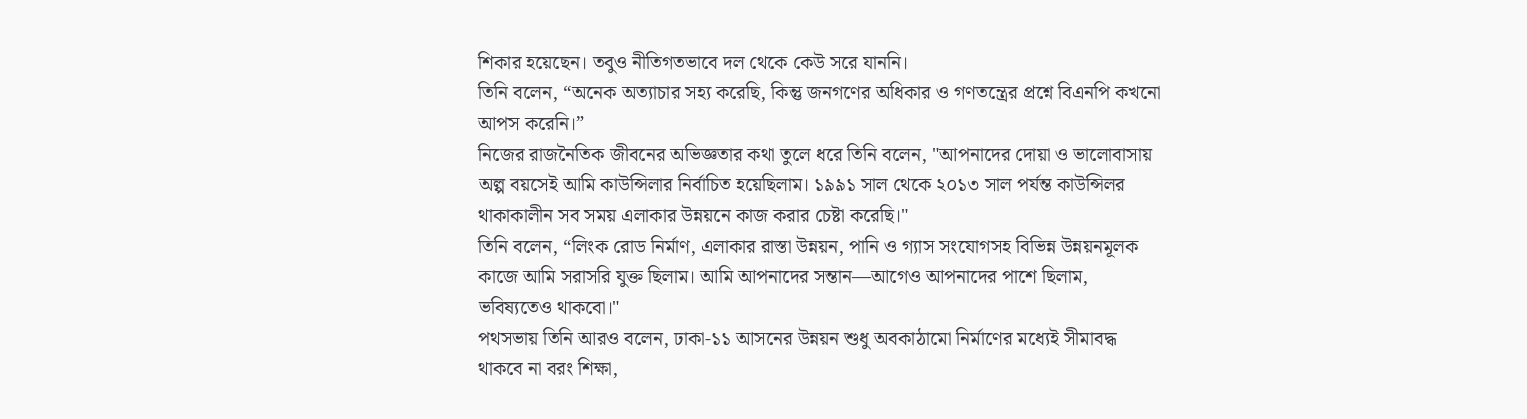শিকার হয়েছেন। তবুও নীতিগতভাবে দল থেকে কেউ সরে যাননি।
তিনি বলেন, “অনেক অত্যাচার সহ্য করেছি, কিন্তু জনগণের অধিকার ও গণতন্ত্রের প্রশ্নে বিএনপি কখনো আপস করেনি।”
নিজের রাজনৈতিক জীবনের অভিজ্ঞতার কথা তুলে ধরে তিনি বলেন, "আপনাদের দোয়া ও ভালোবাসায় অল্প বয়সেই আমি কাউন্সিলার নির্বাচিত হয়েছিলাম। ১৯৯১ সাল থেকে ২০১৩ সাল পর্যন্ত কাউন্সিলর থাকাকালীন সব সময় এলাকার উন্নয়নে কাজ করার চেষ্টা করেছি।"
তিনি বলেন, “লিংক রোড নির্মাণ, এলাকার রাস্তা উন্নয়ন, পানি ও গ্যাস সংযোগসহ বিভিন্ন উন্নয়নমূলক কাজে আমি সরাসরি যুক্ত ছিলাম। আমি আপনাদের সন্তান—আগেও আপনাদের পাশে ছিলাম, ভবিষ্যতেও থাকবো।"
পথসভায় তিনি আরও বলেন, ঢাকা-১১ আসনের উন্নয়ন শুধু অবকাঠামো নির্মাণের মধ্যেই সীমাবদ্ধ থাকবে না বরং শিক্ষা,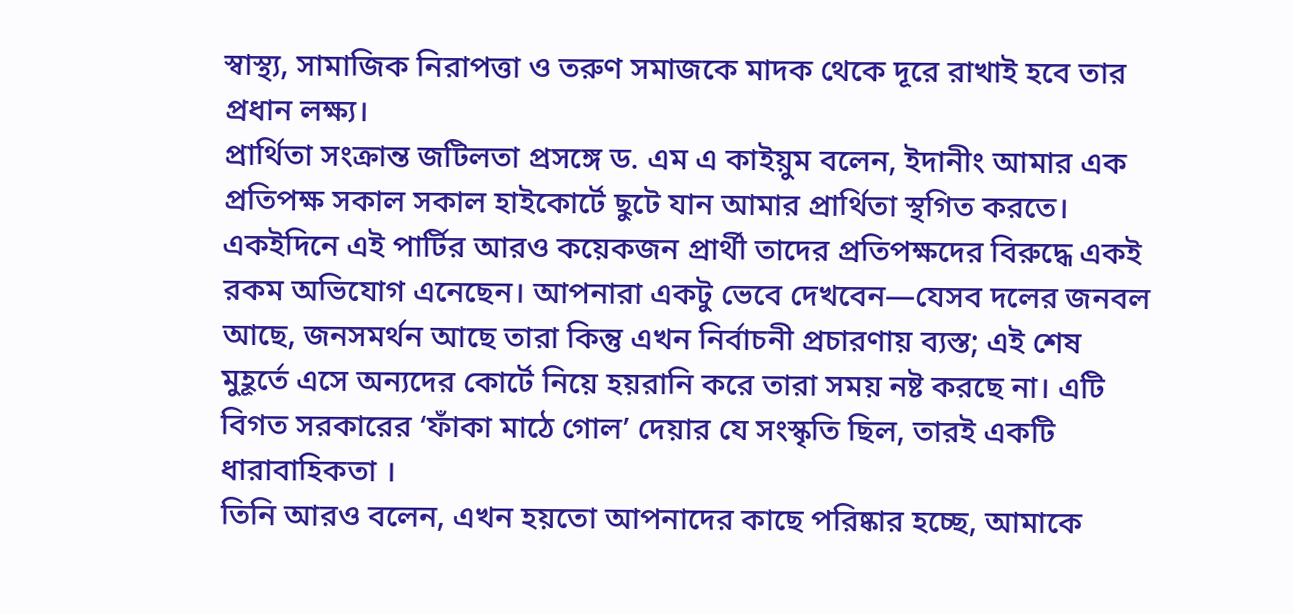স্বাস্থ্য, সামাজিক নিরাপত্তা ও তরুণ সমাজকে মাদক থেকে দূরে রাখাই হবে তার প্রধান লক্ষ্য।
প্রার্থিতা সংক্রান্ত জটিলতা প্রসঙ্গে ড. এম এ কাইয়ুম বলেন, ইদানীং আমার এক প্রতিপক্ষ সকাল সকাল হাইকোর্টে ছুটে যান আমার প্রার্থিতা স্থগিত করতে। একইদিনে এই পার্টির আরও কয়েকজন প্রার্থী তাদের প্রতিপক্ষদের বিরুদ্ধে একই রকম অভিযোগ এনেছেন। আপনারা একটু ভেবে দেখবেন—যেসব দলের জনবল আছে, জনসমর্থন আছে তারা কিন্তু এখন নির্বাচনী প্রচারণায় ব্যস্ত; এই শেষ মুহূর্তে এসে অন্যদের কোর্টে নিয়ে হয়রানি করে তারা সময় নষ্ট করছে না। এটি বিগত সরকারের ‘ফাঁকা মাঠে গোল’ দেয়ার যে সংস্কৃতি ছিল, তারই একটি ধারাবাহিকতা ।
তিনি আরও বলেন, এখন হয়তো আপনাদের কাছে পরিষ্কার হচ্ছে, আমাকে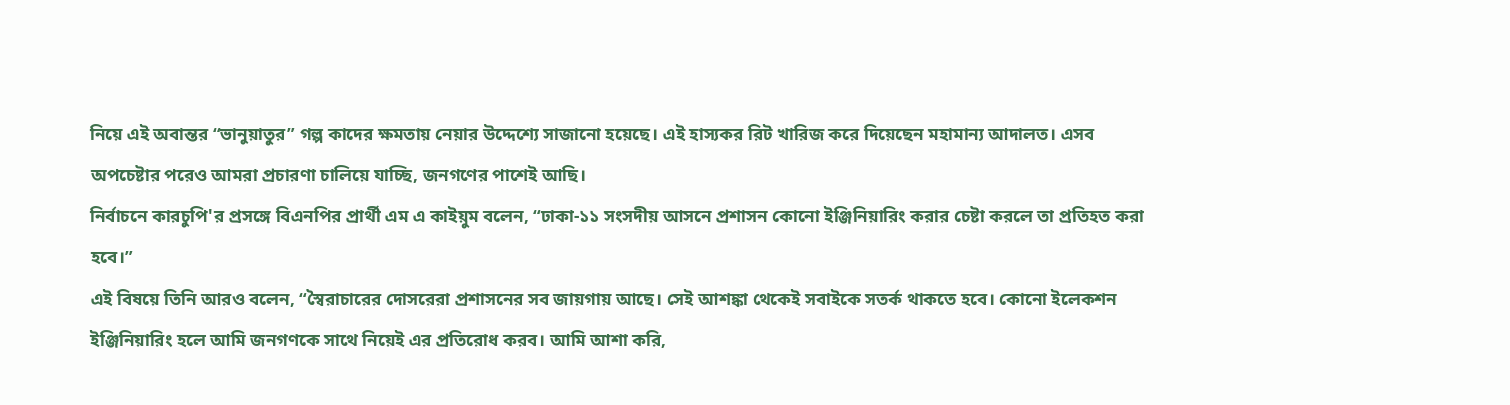নিয়ে এই অবান্তর “ভানুয়াতুর” গল্প কাদের ক্ষমতায় নেয়ার উদ্দেশ্যে সাজানো হয়েছে। এই হাস্যকর রিট খারিজ করে দিয়েছেন মহামান্য আদালত। এসব অপচেষ্টার পরেও আমরা প্রচারণা চালিয়ে যাচ্ছি, জনগণের পাশেই আছি।
নির্বাচনে কারচুপি'র প্রসঙ্গে বিএনপির প্রার্থী এম এ কাইয়ুম বলেন, “ঢাকা-১১ সংসদীয় আসনে প্রশাসন কোনো ইঞ্জিনিয়ারিং করার চেষ্টা করলে তা প্রতিহত করা হবে।”
এই বিষয়ে তিনি আরও বলেন, “স্বৈরাচারের দোসরেরা প্রশাসনের সব জায়গায় আছে। সেই আশঙ্কা থেকেই সবাইকে সতর্ক থাকতে হবে। কোনো ইলেকশন ইঞ্জিনিয়ারিং হলে আমি জনগণকে সাথে নিয়েই এর প্রতিরোধ করব। আমি আশা করি,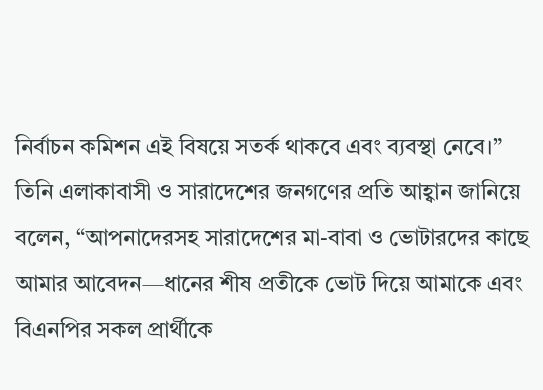নির্বাচন কমিশন এই বিষয়ে সতর্ক থাকবে এবং ব্যবস্থা নেবে।”
তিনি এলাকাবাসী ও সারাদেশের জনগণের প্রতি আহ্বান জানিয়ে বলেন, “আপনাদেরসহ সারাদেশের মা-বাবা ও ভোটারদের কাছে আমার আবেদন—ধানের শীষ প্রতীকে ভোট দিয়ে আমাকে এবং বিএনপির সকল প্রার্থীকে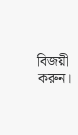বিজয়ী করুন।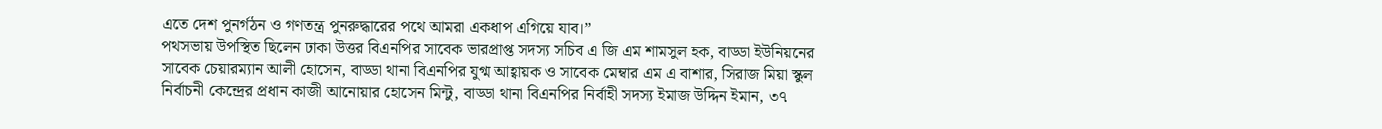এতে দেশ পুনর্গঠন ও গণতন্ত্র পুনরুদ্ধারের পথে আমরা একধাপ এগিয়ে যাব।”
পথসভায় উপস্থিত ছিলেন ঢাকা উত্তর বিএনপির সাবেক ভারপ্রাপ্ত সদস্য সচিব এ জি এম শামসুল হক, বাড্ডা ইউনিয়নের সাবেক চেয়ারম্যান আলী হোসেন, বাড্ডা থানা বিএনপির যুগ্ম আহ্বায়ক ও সাবেক মেম্বার এম এ বাশার, সিরাজ মিয়া স্কুল নির্বাচনী কেন্দ্রের প্রধান কাজী আনোয়ার হোসেন মিন্টু, বাড্ডা থানা বিএনপির নির্বাহী সদস্য ইমাজ উদ্দিন ইমান, ৩৭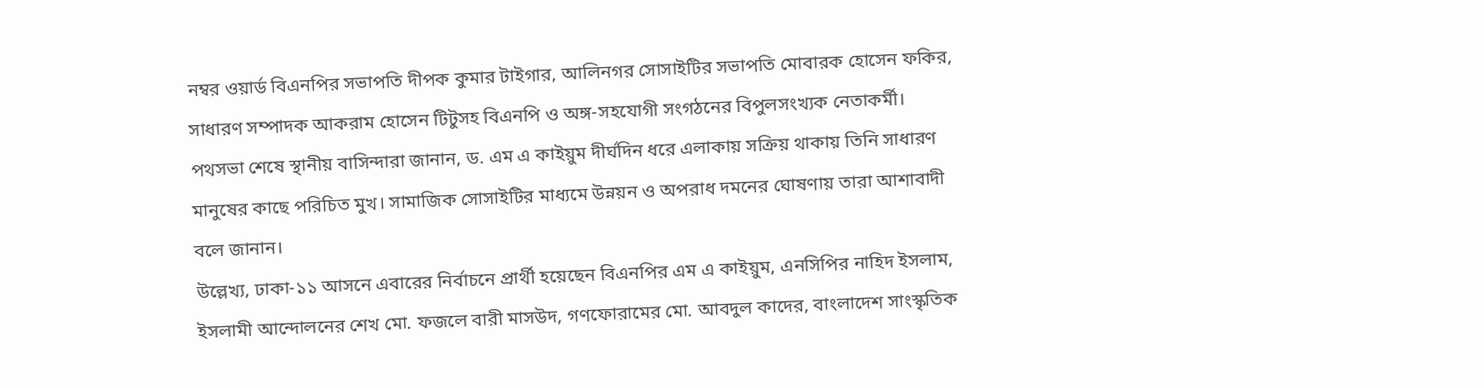নম্বর ওয়ার্ড বিএনপির সভাপতি দীপক কুমার টাইগার, আলিনগর সোসাইটির সভাপতি মোবারক হোসেন ফকির, সাধারণ সম্পাদক আকরাম হোসেন টিটুসহ বিএনপি ও অঙ্গ-সহযোগী সংগঠনের বিপুলসংখ্যক নেতাকর্মী।
পথসভা শেষে স্থানীয় বাসিন্দারা জানান, ড. এম এ কাইয়ুম দীর্ঘদিন ধরে এলাকায় সক্রিয় থাকায় তিনি সাধারণ মানুষের কাছে পরিচিত মুখ। সামাজিক সোসাইটির মাধ্যমে উন্নয়ন ও অপরাধ দমনের ঘোষণায় তারা আশাবাদী বলে জানান।
উল্লেখ্য, ঢাকা-১১ আসনে এবারের নির্বাচনে প্রার্থী হয়েছেন বিএনপির এম এ কাইয়ুম, এনসিপির নাহিদ ইসলাম, ইসলামী আন্দোলনের শেখ মো. ফজলে বারী মাসউদ, গণফোরামের মো. আবদুল কাদের, বাংলাদেশ সাংস্কৃতিক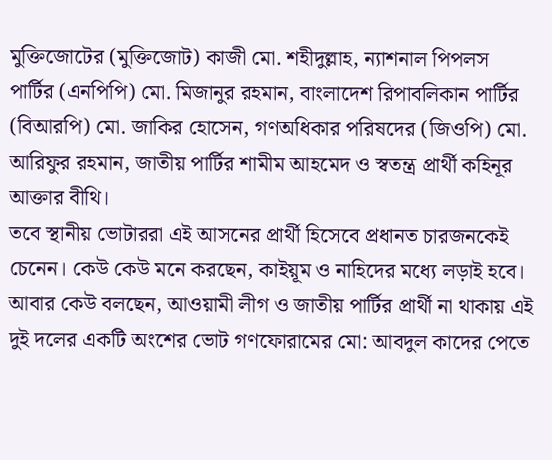মুক্তিজোটের (মুক্তিজোট) কাজী মো. শহীদুল্লাহ, ন্যাশনাল পিপলস পার্টির (এনপিপি) মো. মিজানুর রহমান, বাংলাদেশ রিপাবলিকান পার্টির (বিআরপি) মো. জাকির হোসেন, গণঅধিকার পরিষদের (জিওপি) মো. আরিফুর রহমান, জাতীয় পার্টির শামীম আহমেদ ও স্বতন্ত্র প্রার্থী কহিনূর আক্তার বীথি।
তবে স্থানীয় ভোটাররা এই আসনের প্রার্থী হিসেবে প্রধানত চারজনকেই চেনেন। কেউ কেউ মনে করছেন, কাইয়ূম ও নাহিদের মধ্যে লড়াই হবে। আবার কেউ বলছেন, আওয়ামী লীগ ও জাতীয় পার্টির প্রার্থী না থাকায় এই দুই দলের একটি অংশের ভোট গণফোরামের মো: আবদুল কাদের পেতে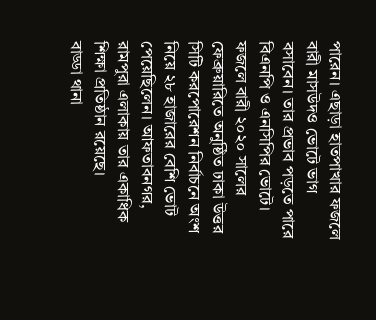পারেন। এছাড়া হাতপাখার ফজলে বারী মাসউদও ভোটে ভাগ বসাবেন। তার প্রভাব পড়তে পারে বিএনপি ও এনসিপির ভোটে।
ফজলে বারী ২০২০ সালের ফেব্রুয়ারিতে অনুষ্ঠিত ঢাকা উত্তর সিটি করপোরেশন নির্বাচনে অংশ নিয়ে ২৮ হাজারের বেশি ভোট পেয়েছিলেন। আফতাবনগর, রামপুরা এলাকায় তার একাধিক শিক্ষা প্রতিষ্ঠান রয়েছে।
বাড্ডা থানা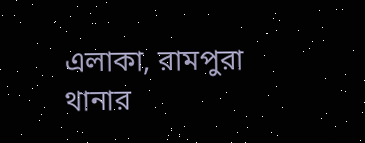এলাকা, রামপুরা থানার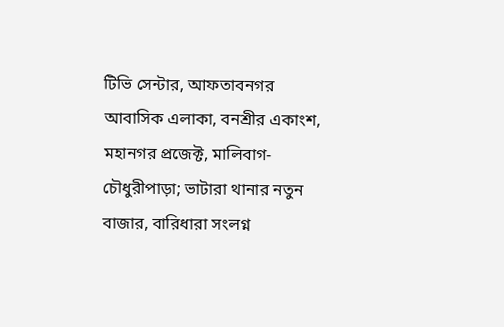টিভি সেন্টার, আফতাবনগর আবাসিক এলাকা, বনশ্রীর একাংশ, মহানগর প্রজেক্ট, মালিবাগ-চৌধুরীপাড়া; ভাটারা থানার নতুন বাজার, বারিধারা সংলগ্ন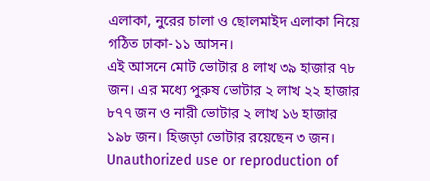এলাকা, নুরের চালা ও ছোলমাইদ এলাকা নিয়ে গঠিত ঢাকা-১১ আসন।
এই আসনে মোট ভোটার ৪ লাখ ৩৯ হাজার ৭৮ জন। এর মধ্যে পুরুষ ভোটার ২ লাখ ২২ হাজার ৮৭৭ জন ও নারী ভোটার ২ লাখ ১৬ হাজার ১৯৮ জন। হিজড়া ভোটার রয়েছেন ৩ জন।
Unauthorized use or reproduction of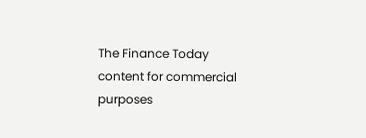The Finance Today content for commercial purposes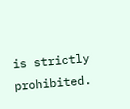is strictly prohibited.